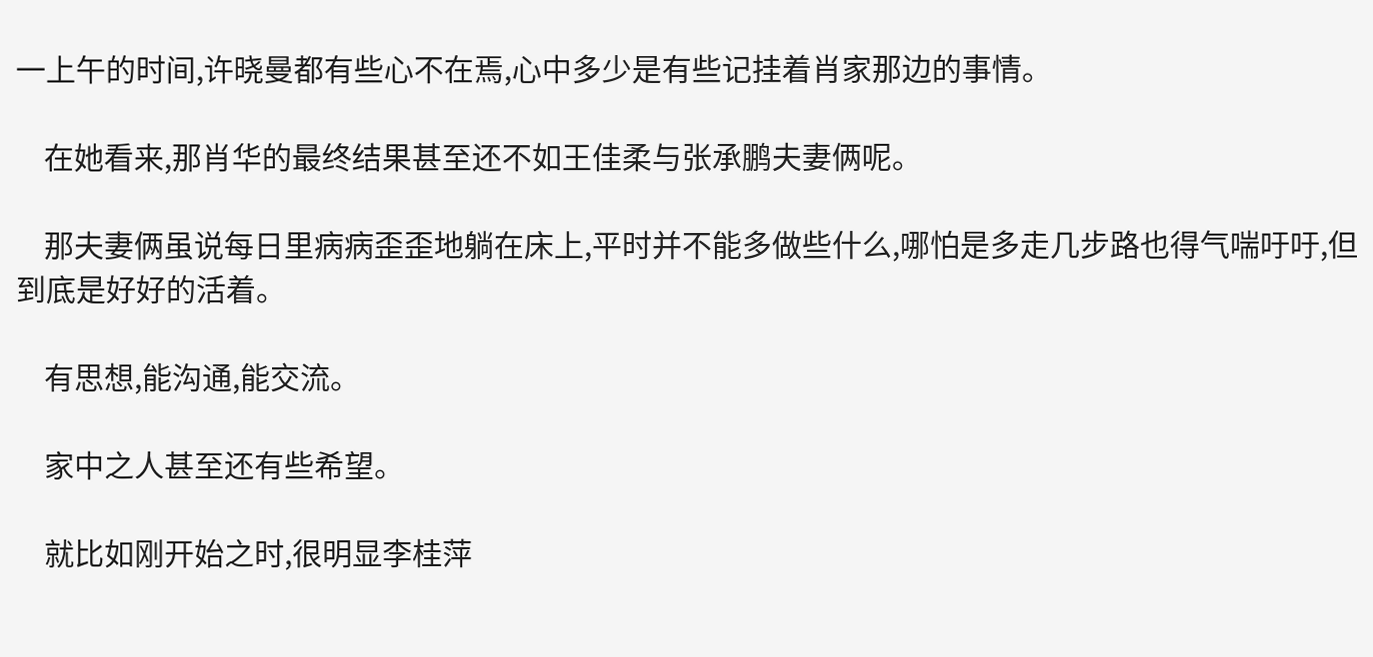一上午的时间,许晓曼都有些心不在焉,心中多少是有些记挂着肖家那边的事情。

    在她看来,那肖华的最终结果甚至还不如王佳柔与张承鹏夫妻俩呢。

    那夫妻俩虽说每日里病病歪歪地躺在床上,平时并不能多做些什么,哪怕是多走几步路也得气喘吁吁,但到底是好好的活着。

    有思想,能沟通,能交流。

    家中之人甚至还有些希望。

    就比如刚开始之时,很明显李桂萍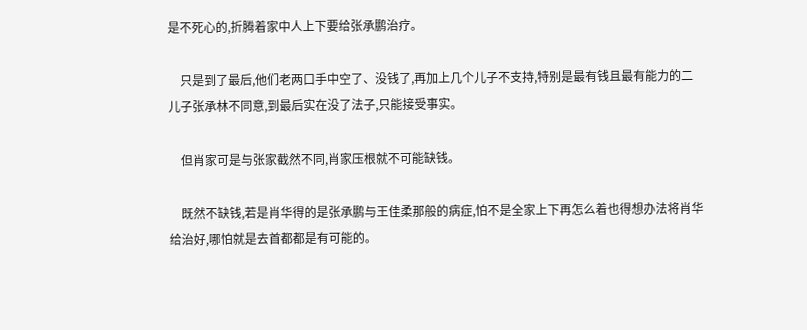是不死心的,折腾着家中人上下要给张承鹏治疗。

    只是到了最后,他们老两口手中空了、没钱了,再加上几个儿子不支持,特别是最有钱且最有能力的二儿子张承林不同意,到最后实在没了法子,只能接受事实。

    但肖家可是与张家截然不同,肖家压根就不可能缺钱。

    既然不缺钱,若是肖华得的是张承鹏与王佳柔那般的病症,怕不是全家上下再怎么着也得想办法将肖华给治好,哪怕就是去首都都是有可能的。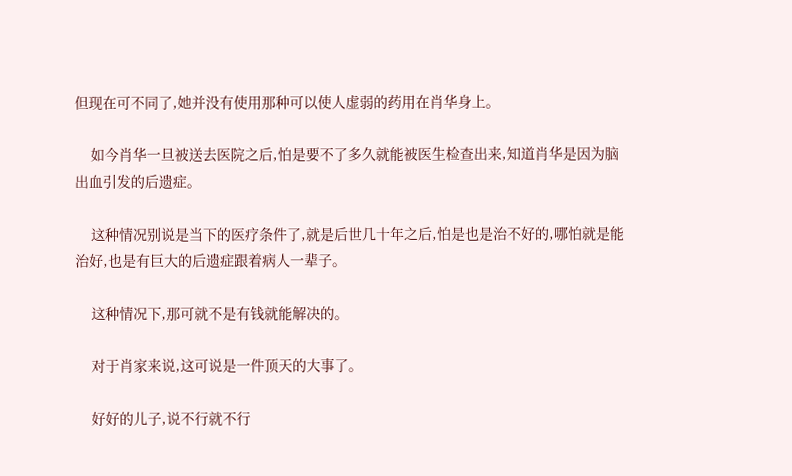但现在可不同了,她并没有使用那种可以使人虚弱的药用在肖华身上。

    如今肖华一旦被送去医院之后,怕是要不了多久就能被医生检查出来,知道肖华是因为脑出血引发的后遗症。

    这种情况别说是当下的医疗条件了,就是后世几十年之后,怕是也是治不好的,哪怕就是能治好,也是有巨大的后遗症跟着病人一辈子。

    这种情况下,那可就不是有钱就能解决的。

    对于肖家来说,这可说是一件顶天的大事了。

    好好的儿子,说不行就不行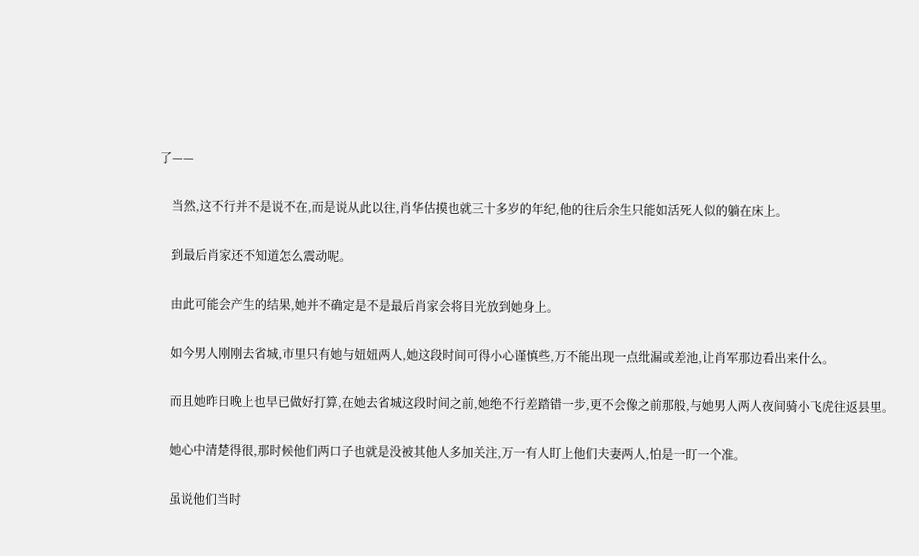了——

    当然,这不行并不是说不在,而是说从此以往,肖华估摸也就三十多岁的年纪,他的往后余生只能如活死人似的躺在床上。

    到最后肖家还不知道怎么震动呢。

    由此可能会产生的结果,她并不确定是不是最后肖家会将目光放到她身上。

    如今男人刚刚去省城,市里只有她与妞妞两人,她这段时间可得小心谨慎些,万不能出现一点纰漏或差池,让肖军那边看出来什么。

    而且她昨日晚上也早已做好打算,在她去省城这段时间之前,她绝不行差踏错一步,更不会像之前那般,与她男人两人夜间骑小飞虎往返县里。

    她心中清楚得很,那时候他们两口子也就是没被其他人多加关注,万一有人盯上他们夫妻两人,怕是一盯一个准。

    虽说他们当时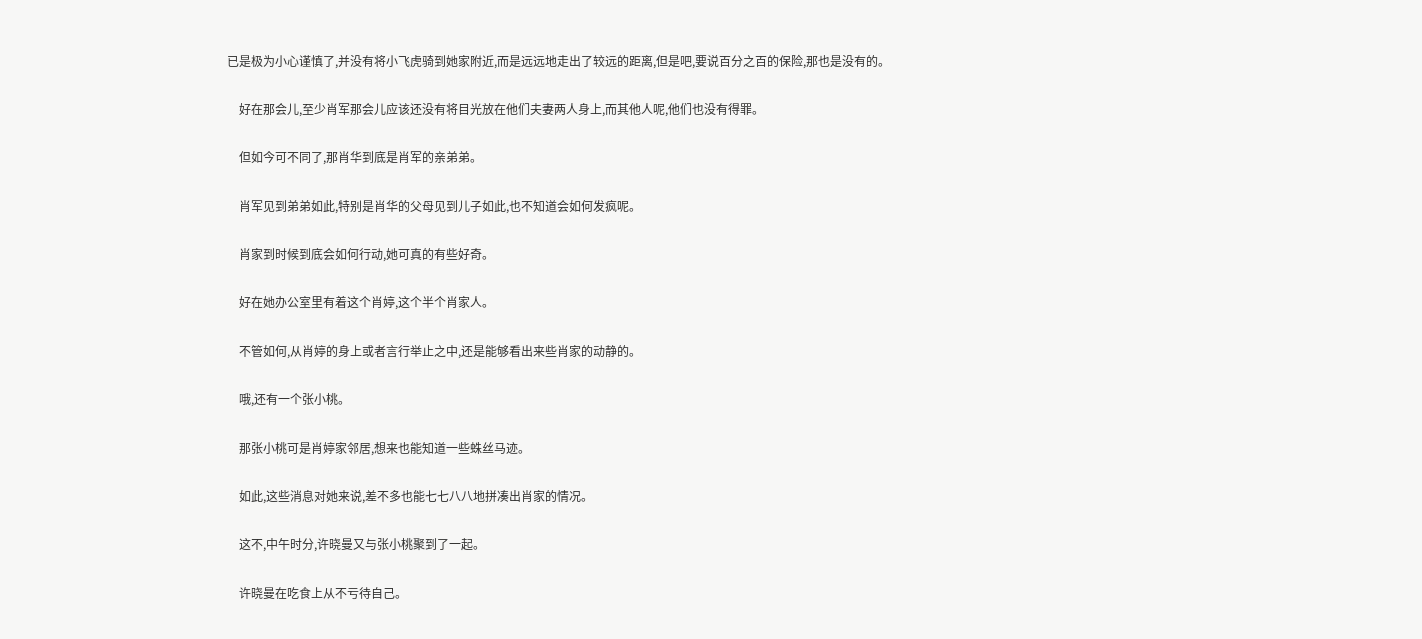已是极为小心谨慎了,并没有将小飞虎骑到她家附近,而是远远地走出了较远的距离,但是吧,要说百分之百的保险,那也是没有的。

    好在那会儿,至少肖军那会儿应该还没有将目光放在他们夫妻两人身上,而其他人呢,他们也没有得罪。

    但如今可不同了,那肖华到底是肖军的亲弟弟。

    肖军见到弟弟如此,特别是肖华的父母见到儿子如此,也不知道会如何发疯呢。

    肖家到时候到底会如何行动,她可真的有些好奇。

    好在她办公室里有着这个肖婷,这个半个肖家人。

    不管如何,从肖婷的身上或者言行举止之中,还是能够看出来些肖家的动静的。

    哦,还有一个张小桃。

    那张小桃可是肖婷家邻居,想来也能知道一些蛛丝马迹。

    如此,这些消息对她来说,差不多也能七七八八地拼凑出肖家的情况。

    这不,中午时分,许晓曼又与张小桃聚到了一起。

    许晓曼在吃食上从不亏待自己。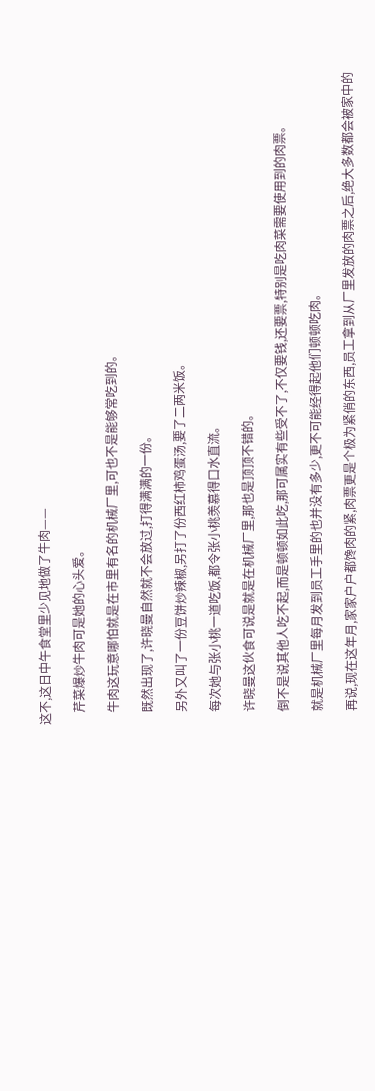这不,这日中午食堂里少见地做了牛肉——

    芹菜爆炒牛肉可是她的心头爱。

    牛肉这玩意哪怕就是在市里有名的机械厂里,可也不是能够常吃到的。

    既然出现了,许晓曼自然就不会放过,打得满满的一份。

    另外又叫了一份豆饼炒辣椒,另打了份西红柿鸡蛋汤,要了二两米饭。

    每次她与张小桃一道吃饭,都令张小桃羡慕得口水直流。

    许晓曼这伙食可说是就是在机械厂里,那也是顶顶不错的。

    倒不是说其他人吃不起,而是顿顿如此吃,那可属实有些受不了,不仅要钱,还要票,特别是吃肉菜需要使用到的肉票。

    就是机械厂里每月发到员工手里的也并没有多少,更不可能经得起他们顿顿吃肉。

    再说,现在这年月,家家户户都馋肉的紧,肉票更是个极为紧俏的东西,员工拿到从厂里发放的肉票之后,绝大多数都会被家中的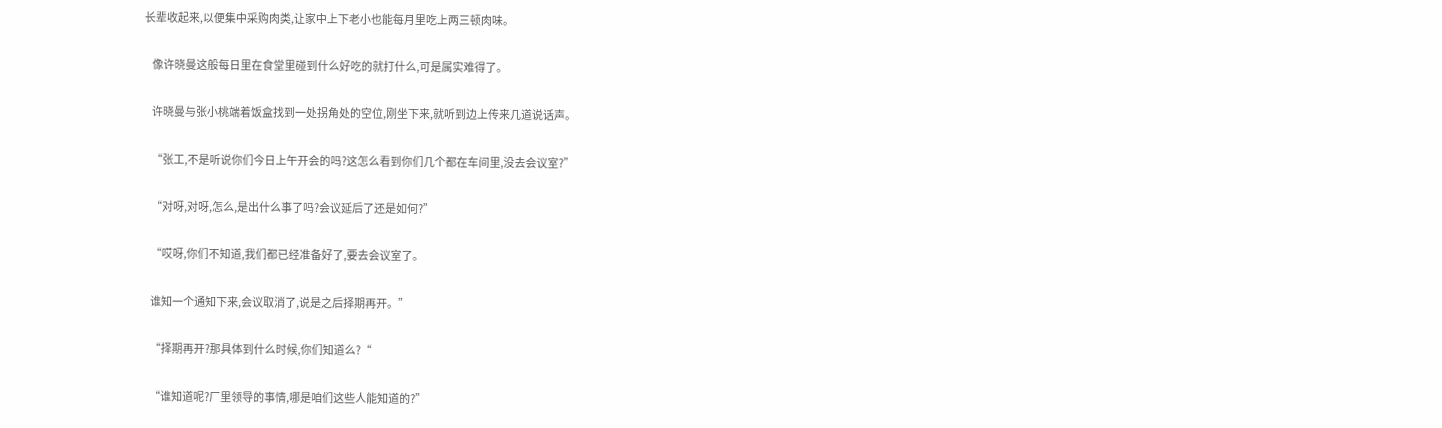长辈收起来,以便集中采购肉类,让家中上下老小也能每月里吃上两三顿肉味。

    像许晓曼这般每日里在食堂里碰到什么好吃的就打什么,可是属实难得了。

    许晓曼与张小桃端着饭盒找到一处拐角处的空位,刚坐下来,就听到边上传来几道说话声。

    “张工,不是听说你们今日上午开会的吗?这怎么看到你们几个都在车间里,没去会议室?”

    “对呀,对呀,怎么,是出什么事了吗?会议延后了还是如何?”

    “哎呀,你们不知道,我们都已经准备好了,要去会议室了。

    谁知一个通知下来,会议取消了,说是之后择期再开。”

    “择期再开?那具体到什么时候,你们知道么?“

    “谁知道呢?厂里领导的事情,哪是咱们这些人能知道的?”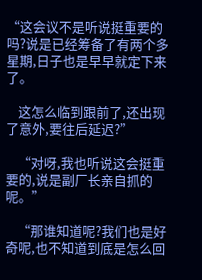“这会议不是听说挺重要的吗?说是已经筹备了有两个多星期,日子也是早早就定下来了。

    这怎么临到跟前了,还出现了意外,要往后延迟?”

    “对呀,我也听说这会挺重要的,说是副厂长亲自抓的呢。”

    “那谁知道呢?我们也是好奇呢,也不知道到底是怎么回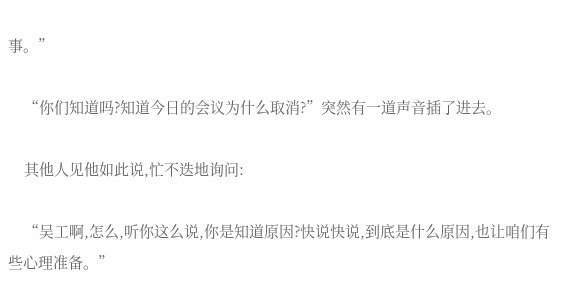事。”

    “你们知道吗?知道今日的会议为什么取消?”突然有一道声音插了进去。

    其他人见他如此说,忙不迭地询问:

    “吴工啊,怎么,听你这么说,你是知道原因?快说快说,到底是什么原因,也让咱们有些心理准备。”